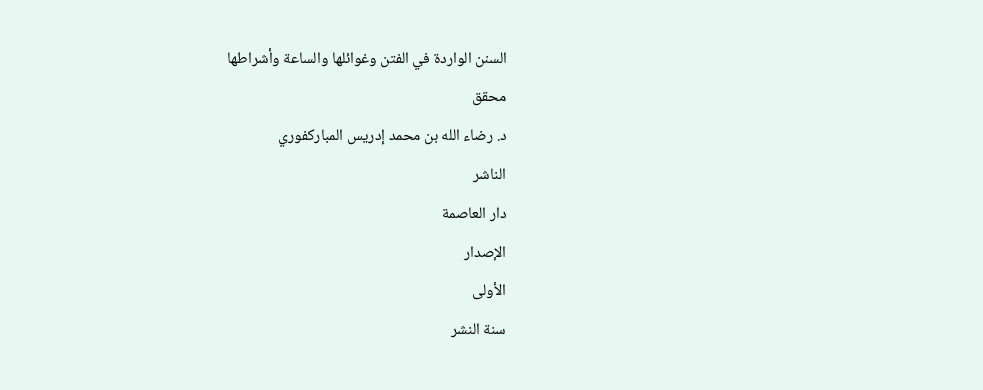السنن الواردة في الفتن وغوائلها والساعة وأشراطها
محقق
د. رضاء الله بن محمد إدريس المباركفوري
الناشر
دار العاصمة
الإصدار
الأولى
سنة النشر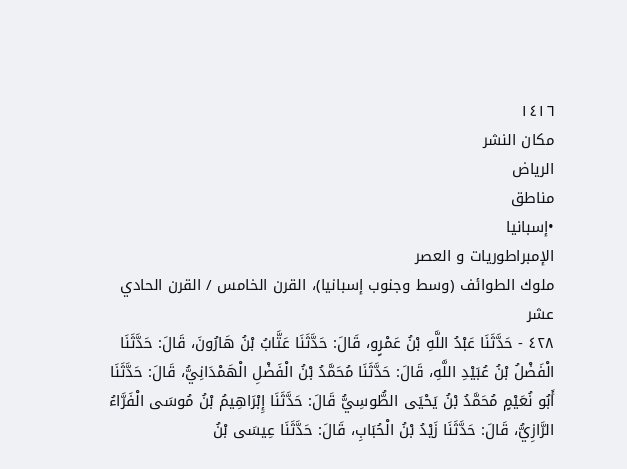١٤١٦
مكان النشر
الرياض
مناطق
•إسبانيا
الإمبراطوريات و العصر
ملوك الطوائف (وسط وجنوب إسبانيا)، القرن الخامس / القرن الحادي عشر
٤٢٨ - حَدَّثَنَا عَبْدُ اللَّهِ بْنُ عَمْرٍو، قَالَ: حَدَّثَنَا عَتَّابُ بْنُ هَارُونَ، قَالَ: حَدَّثَنَا الْفَضْلُ بْنُ عُبَيْدِ اللَّهِ، قَالَ: حَدَّثَنَا مُحَمَّدُ بْنُ الْفَضْلِ الْهَمْدَانِيُّ، قَالَ: حَدَّثَنَا أَبُو نُعَيْمٍ مُحَمَّدُ بْنُ يَحْيَى الطُّوسِيُّ قَالَ: حَدَّثَنَا إِبْرَاهِيمُ بْنُ مُوسَى الْفَرَّاءُ الرَّازِيُّ، قَالَ: حَدَّثَنَا زَيْدُ بْنُ الْحُبَابِ، قَالَ: حَدَّثَنَا عِيسَى بْنُ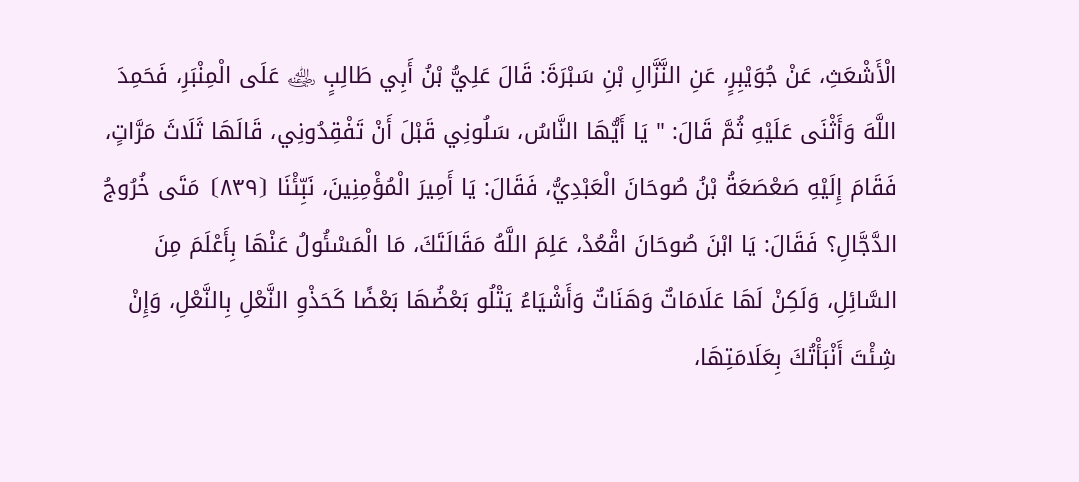الْأَشْعَثِ، عَنْ جُوَيْبِرٍ، عَنِ النَّزَّالِ بْنِ سَبْرَةَ: قَالَ عَلِيُّ بْنُ أَبِي طَالِبٍ ﵁ عَلَى الْمِنْبَرِ، فَحَمِدَ اللَّهَ وَأَثْنَى عَلَيْهِ ثُمَّ قَالَ: " يَا أَيُّهَا النَّاسُ، سَلُونِي قَبْلَ أَنْ تَفْقِدُونِي، قَالَهَا ثَلَاثَ مَرَّاتٍ، فَقَامَ إِلَيْهِ صَعْصَعَةُ بْنُ صُوحَانَ الْعَبْدِيُّ، فَقَالَ: يَا أَمِيرَ الْمُؤْمِنِينَ، نَبِّئْنَا ⦗٨٣٩⦘ مَتَى خُرُوجُ الدَّجَّالِ؟ فَقَالَ: يَا ابْنَ صُوحَانَ اقْعُدْ، عَلِمَ اللَّهُ مَقَالَتَكَ، مَا الْمَسْئُولُ عَنْهَا بِأَعْلَمَ مِنَ السَّائِلِ، وَلَكِنْ لَهَا عَلَامَاتٌ وَهَنَاتٌ وَأَشْيَاءُ يَتْلُو بَعْضُهَا بَعْضًا كَحَذْوِ النَّعْلِ بِالنَّعْلِ، وَإِنْ شِئْتَ أَنْبَأْتُكَ بِعَلَامَتِهَا،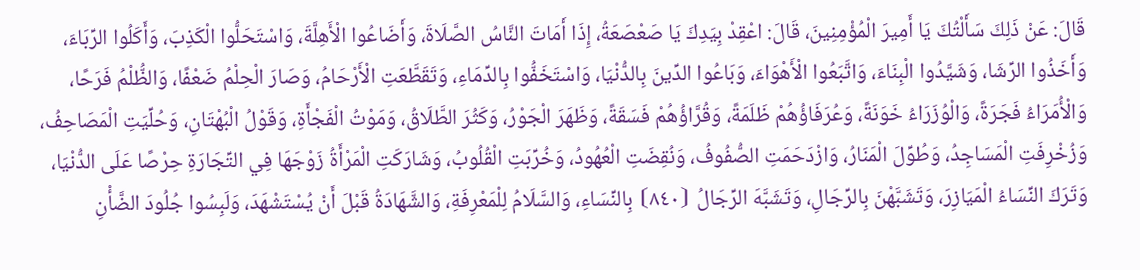قَالَ: عَنْ ذَلِكَ سَأَلْتُكَ يَا أَمِيرَ الْمُؤْمِنِينَ، قَالَ: اعْقِدْ بِيَدِكَ يَا صَعْصَعَةُ، إِذَا أَمَاتَ النَّاسُ الصَّلَاةَ، وَأَضَاعُوا الْأَهِلَّةَ، وَاسْتَحَلُّوا الْكَذِبَ، وَأَكَلُوا الرِّبَاءَ، وَأَخَذُوا الرِّشَا، وَشَيَّدُوا الْبِنَاءَ، وَاتَّبَعُوا الْأَهْوَاءَ، وَبَاعُوا الدِّينَ بِالدُّنْيَا، وَاسْتَخَفُّوا بِالدِّمَاءِ، وَتَقَطَّعَتِ الْأَرْحَامُ، وَصَارَ الْحِلْمُ ضَعْفًا، وَالظُّلْمُ فَرَحًا، وَالْأُمَرَاءُ فَجَرَةً، وَالْوُزَرَاءُ خَوَنَةً، وَعُرَفَاؤُهُمْ ظَلَمَةً، وَقُرَّاؤُهُمْ فَسَقَةً، وَظَهَرَ الْجَوْرُ، وَكَثُرَ الطَّلَاقُ، وَمَوْتُ الْفَجْأَةِ، وَقَوْلُ الْبُهْتَانِ، وَحُلِّيَتِ الْمَصَاحِفُ، وَزُخْرِفَتِ الْمَسَاجِدُ، وَطُوِّلَ الْمَنَارُ، وَازْدَحَمَتِ الصُّفُوفُ، وَنُقِضَتِ الْعُهُودُ، وَخُرِّبَتِ الْقُلُوبُ، وَشَارَكَتِ الْمَرْأَةُ زَوْجَهَا فِي التِّجَارَةِ حِرْصًا عَلَى الدُّنْيَا، وَتَرَكَ النِّسَاءُ الْمَيَازِرَ، وَتَشَبَّهْنَ بِالرِّجَالِ، وَتَشَبَّهَ الرِّجَالُ ⦗٨٤٠⦘ بِالنِّسَاءِ، وَالسَّلَامُ لِلْمَعْرِفَةِ، وَالشَّهَادَةُ قَبْلَ أَنْ يُسْتَشْهَدَ، وَلَبِسُوا جُلُودَ الضَّأْنِ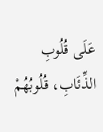عَلَى قُلُوبِ الذِّئَابِ، قُلُوبُهُمْ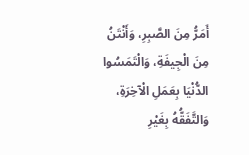أَمَرُّ مِنَ الصَّبِرِ، وَأَنْتَنُ مِنَ الْجِيفَةِ، وَالْتَمَسُوا الدُّنْيَا بِعَمَلِ الْآخِرَةِ، وَالتَّفَقُّهُ بِغَيْرِ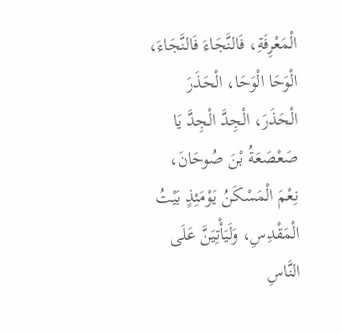الْمَعْرِفَةِ، فَالنَّجَاءَ فَالنَّجَاءَ، الْوَحَا الْوَحَا، الْحَذَرَ الْحَذَرَ، الْجِدَّ الْجِدَّ يَا صَعْصَعَةُ بْنَ صُوحَانَ، نِعْمَ الْمَسْكَنُ يَوْمَئِذٍ بَيْتُ الْمَقْدِسِ، وَلَيَأْتِيَنَّ عَلَى النَّاسِ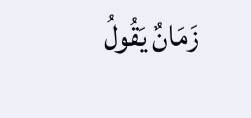زَمَانٌ يَقُولُ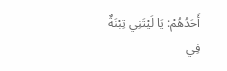أَحَدُهُمْ: يَا لَيْتَنِي تِبْنَةٌ فِي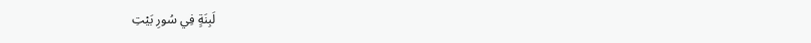لَبِنَةٍ فِي سُورِ بَيْتِ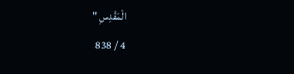الْمَقْدِسِ "
4 / 838